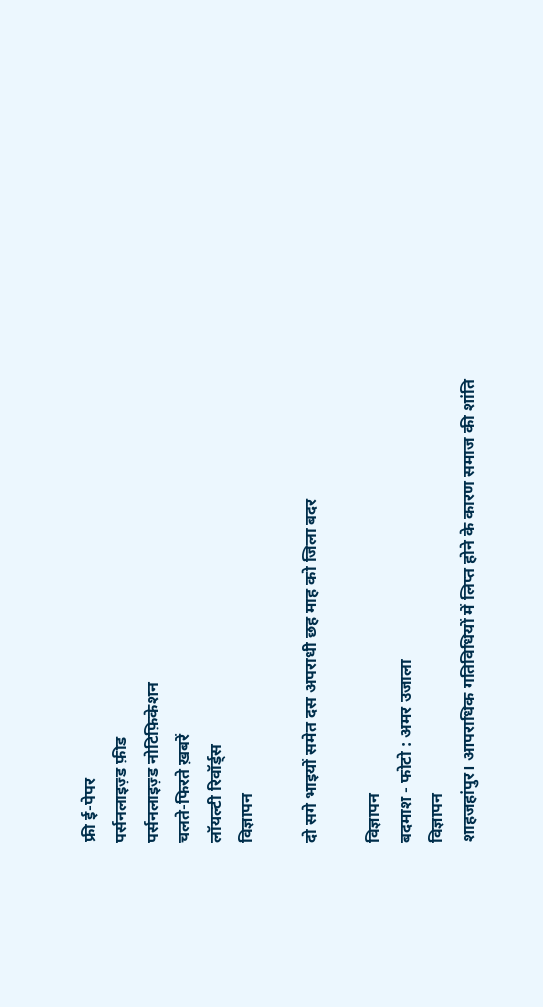फ्री ई-पेपर
पर्सनलाइज़्ड फ़ीड
पर्सनलाइज़्ड नोटिफ़िकेशन
चलते-फिरते ख़बरें
लॉयल्टी रिवॉर्ड्स
विज्ञापन

दो सगे भाइयों समेत दस अपराधी छह माह को जिला बदर

विज्ञापन
बदमाश - फोटो : अमर उजाला
विज्ञापन
शाहजहांपुर। आपराधिक गतिविधियों में लिप्त होने के कारण समाज की शांति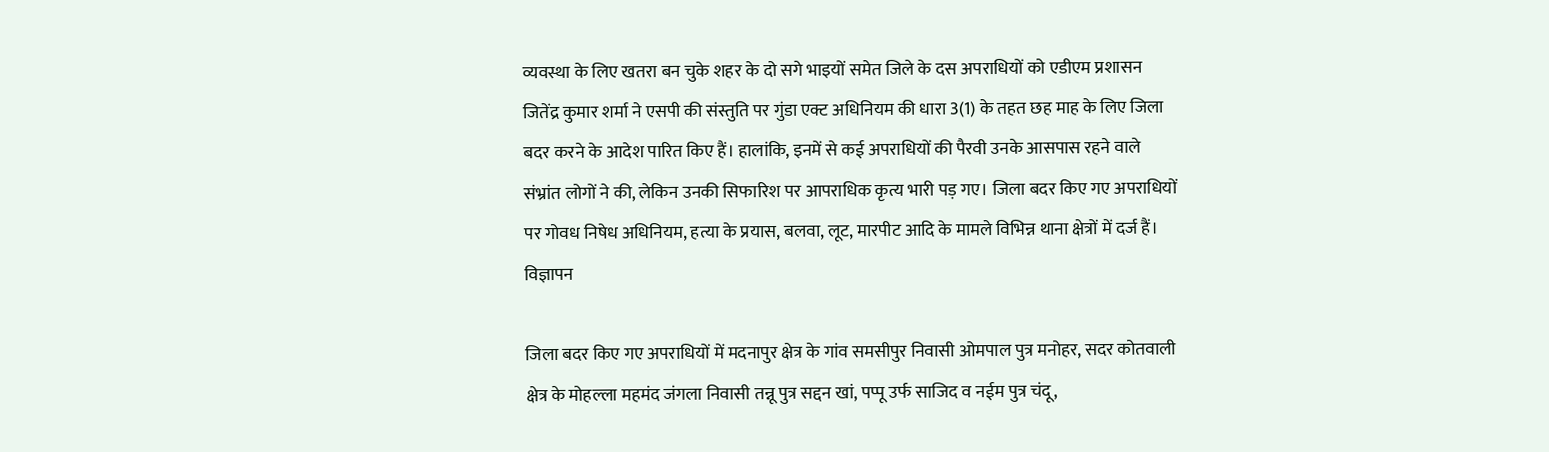व्यवस्था के लिए खतरा बन चुके शहर के दो सगे भाइयों समेत जिले के दस अपराधियों को एडीएम प्रशासन जितेंद्र कुमार शर्मा ने एसपी की संस्तुति पर गुंडा एक्ट अधिनियम की धारा 3(1) के तहत छह माह के लिए जिला बदर करने के आदेश पारित किए हैं। हालांकि, इनमें से कई अपराधियों की पैरवी उनके आसपास रहने वाले संभ्रांत लोगों ने की, लेकिन उनकी सिफारिश पर आपराधिक कृत्य भारी पड़ गए। जिला बदर किए गए अपराधियों पर गोवध निषेध अधिनियम, हत्या के प्रयास, बलवा, लूट, मारपीट आदि के मामले विभिन्न थाना क्षेत्रों में दर्ज हैं।
विज्ञापन

जिला बदर किए गए अपराधियों में मदनापुर क्षेत्र के गांव समसीपुर निवासी ओमपाल पुत्र मनोहर, सदर कोतवाली क्षेत्र के मोहल्ला महमंद जंगला निवासी तन्नू पुत्र सद्दन खां, पप्पू उर्फ साजिद व नईम पुत्र चंदू,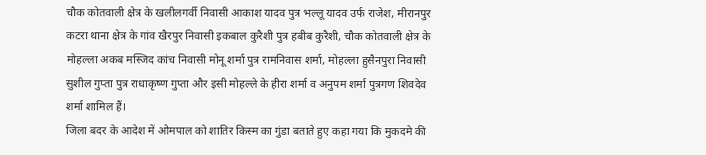चौक कोतवाली क्षेत्र के खलीलगर्वी निवासी आकाश यादव पुत्र भल्लू यादव उर्फ राजेश, मीरानपुर कटरा थाना क्षेत्र के गांव खैरपुर निवासी इकबाल कुरैशी पुत्र हबीब कुरैशी, चौक कोतवाली क्षेत्र के मोहल्ला अकब मस्जिद कांच निवासी मोनू शर्मा पुत्र रामनिवास शर्मा, मोहल्ला हुसैनपुरा निवासी सुशील गुप्ता पुत्र राधाकृष्ण गुप्ता और इसी मोहल्ले के हीरा शर्मा व अनुपम शर्मा पुत्रगण शिवदेव शर्मा शामिल हैं।
जिला बदर के आदेश में ओमपाल को शातिर किस्म का गुंडा बताते हुए कहा गया कि मुकदमे की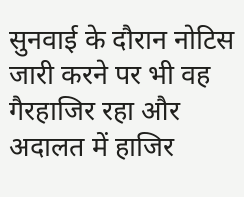सुनवाई के दौरान नोटिस जारी करने पर भी वह गैरहाजिर रहा और अदालत में हाजिर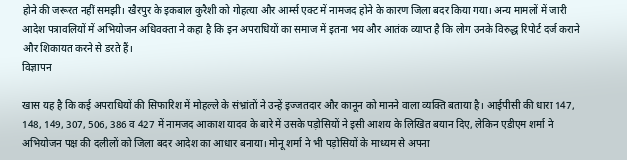होने की जरूरत नहीं समझी। खैरपुर के इकबाल कुरैशी को गोहत्या और आर्म्स एक्ट में नामजद होने के कारण जिला बदर किया गया। अन्य मामलों में जारी आदेश पत्रावलियों में अभियोजन अधिवक्ता ने कहा है कि इन अपराधियों का समाज में इतना भय और आतंक व्याप्त है कि लोग उनके विरुद्ध रिपोर्ट दर्ज कराने और शिकायत करने से डरते हैं।
विज्ञापन

खास यह है कि कई अपराधियों की सिफारिश में मोहल्ले के संभ्रांतों ने उन्हें इज्जतदार और कानून को मानने वाला व्यक्ति बताया है। आईपीसी की धारा 147, 148, 149, 307, 506, 386 व 427 में नामजद आकाश यादव के बारे में उसके पड़ोसियों ने इसी आशय के लिखित बयान दिए, लेकिन एडीएम शर्मा ने अभियोजन पक्ष की दलीलों को जिला बदर आदेश का आधार बनाया। मोनू शर्मा ने भी पड़ोसियों के माध्यम से अपना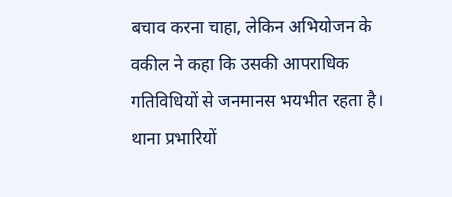बचाव करना चाहा, लेकिन अभियोजन के वकील ने कहा कि उसकी आपराधिक गतिविधियों से जनमानस भयभीत रहता है।
थाना प्रभारियों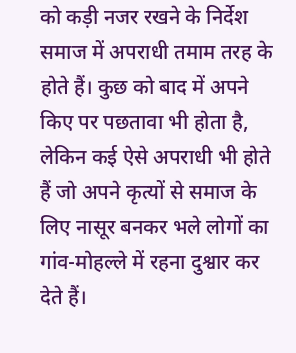को कड़ी नजर रखने के निर्देश
समाज में अपराधी तमाम तरह के होते हैं। कुछ को बाद में अपने किए पर पछतावा भी होता है, लेकिन कई ऐसे अपराधी भी होते हैं जो अपने कृत्यों से समाज के लिए नासूर बनकर भले लोगों का गांव-मोहल्ले में रहना दुश्वार कर देते हैं।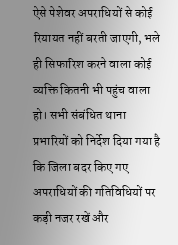ऐसे पेशेवर अपराधियों से कोई रियायत नहीं बरती जाएगी, भले ही सिफारिश करने वाला कोई व्यक्ति कितनी भी पहुंच वाला हो। सभी संबंधित थाना प्रभारियों को निर्देश दिया गया है कि जिला बदर किए गए अपराधियों की गतिविधियों पर कड़ी नजर रखें और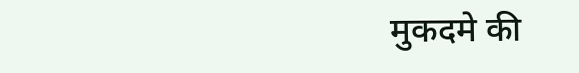मुकदमे की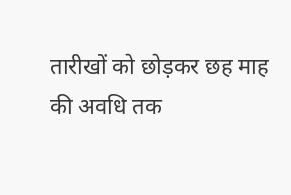तारीखों को छोड़कर छह माह की अवधि तक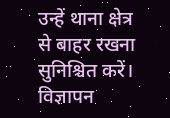उन्हें थाना क्षेत्र से बाहर रखना सुनिश्चित करें।
विज्ञापन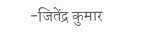-जितेंद्र कुमार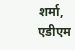शर्मा, एडीएम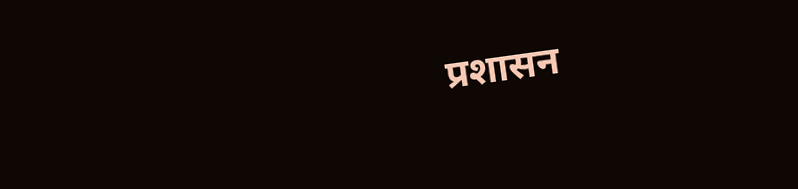प्रशासन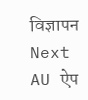विज्ञापन
Next
AU ऐप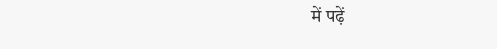में पढ़ें